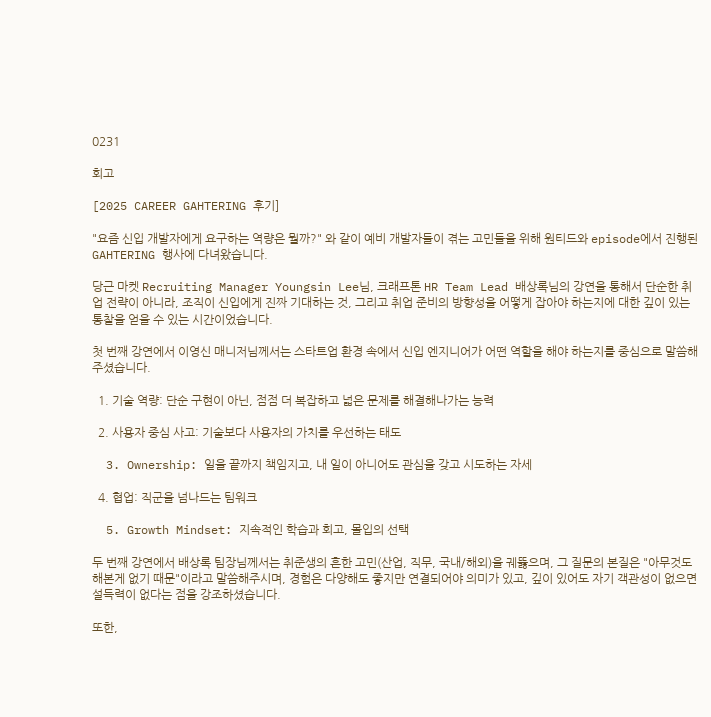0231

회고

[2025 CAREER GAHTERING 후기]

"요즘 신입 개발자에게 요구하는 역량은 뭘까?" 와 같이 예비 개발자들이 겪는 고민들을 위해 원티드와 episode에서 진행된 GAHTERING 행사에 다녀왔습니다.

당근 마켓 Recruiting Manager Youngsin Lee님, 크래프톤 HR Team Lead 배상록님의 강연을 통해서 단순한 취업 전략이 아니라, 조직이 신입에게 진짜 기대하는 것, 그리고 취업 준비의 방향성을 어떻게 잡아야 하는지에 대한 깊이 있는 통찰을 얻을 수 있는 시간이었습니다.

첫 번째 강연에서 이영신 매니저님께서는 스타트업 환경 속에서 신입 엔지니어가 어떤 역할을 해야 하는지를 중심으로 말씀해주셨습니다.

  1. 기술 역량: 단순 구현이 아닌, 점점 더 복잡하고 넓은 문제를 해결해나가는 능력

  2. 사용자 중심 사고: 기술보다 사용자의 가치를 우선하는 태도

  3. Ownership: 일을 끝까지 책임지고, 내 일이 아니어도 관심을 갖고 시도하는 자세

  4. 협업: 직군을 넘나드는 팀워크

  5. Growth Mindset: 지속적인 학습과 회고, 몰입의 선택

두 번째 강연에서 배상록 팀장님께서는 취준생의 흔한 고민(산업, 직무, 국내/해외)을 궤뚫으며, 그 질문의 본질은 "아무것도 해본게 없기 때문"이라고 말씀해주시며, 경험은 다양해도 좋지만 연결되어야 의미가 있고, 깊이 있어도 자기 객관성이 없으면 설득력이 없다는 점을 강조하셨습니다.

또한,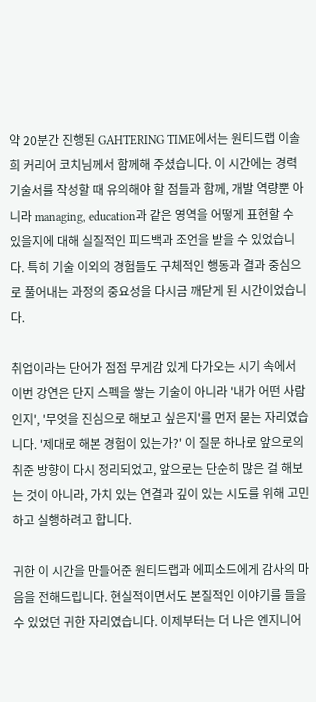약 20분간 진행된 GAHTERING TIME에서는 원티드랩 이솔희 커리어 코치님께서 함께해 주셨습니다. 이 시간에는 경력 기술서를 작성할 때 유의해야 할 점들과 함께, 개발 역량뿐 아니라 managing, education과 같은 영역을 어떻게 표현할 수 있을지에 대해 실질적인 피드백과 조언을 받을 수 있었습니다. 특히 기술 이외의 경험들도 구체적인 행동과 결과 중심으로 풀어내는 과정의 중요성을 다시금 깨닫게 된 시간이었습니다.

취업이라는 단어가 점점 무게감 있게 다가오는 시기 속에서 이번 강연은 단지 스펙을 쌓는 기술이 아니라 '내가 어떤 사람인지', '무엇을 진심으로 해보고 싶은지'를 먼저 묻는 자리였습니다. '제대로 해본 경험이 있는가?' 이 질문 하나로 앞으로의 취준 방향이 다시 정리되었고, 앞으로는 단순히 많은 걸 해보는 것이 아니라, 가치 있는 연결과 깊이 있는 시도를 위해 고민하고 실행하려고 합니다.

귀한 이 시간을 만들어준 원티드랩과 에피소드에게 감사의 마음을 전해드립니다. 현실적이면서도 본질적인 이야기를 들을 수 있었던 귀한 자리였습니다. 이제부터는 더 나은 엔지니어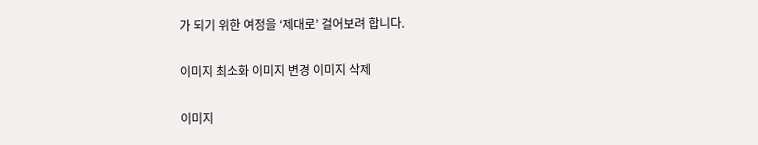가 되기 위한 여정을 ‘제대로’ 걸어보려 합니다.

이미지 최소화 이미지 변경 이미지 삭제

이미지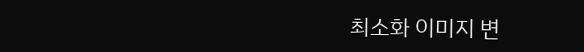최소화 이미지 변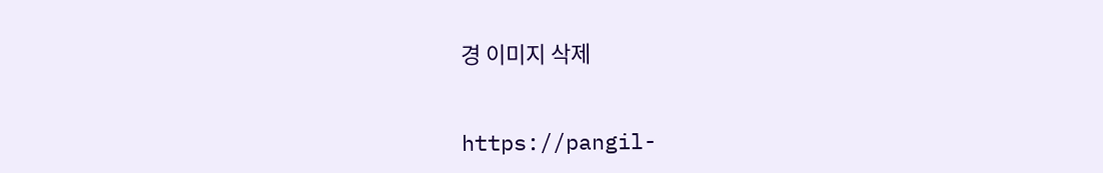경 이미지 삭제


https://pangil-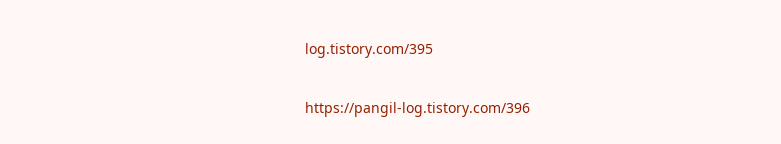log.tistory.com/395

https://pangil-log.tistory.com/396